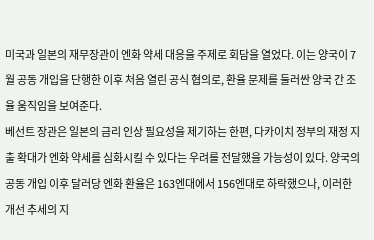미국과 일본의 재무장관이 엔화 약세 대응을 주제로 회담을 열었다. 이는 양국이 7월 공동 개입을 단행한 이후 처음 열린 공식 협의로, 환율 문제를 둘러싼 양국 간 조율 움직임을 보여준다.
베선트 장관은 일본의 금리 인상 필요성을 제기하는 한편, 다카이치 정부의 재정 지출 확대가 엔화 약세를 심화시킬 수 있다는 우려를 전달했을 가능성이 있다. 양국의 공동 개입 이후 달러당 엔화 환율은 163엔대에서 156엔대로 하락했으나, 이러한 개선 추세의 지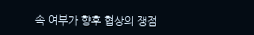속 여부가 향후 협상의 쟁점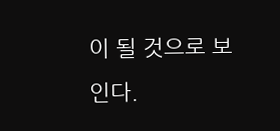이 될 것으로 보인다.